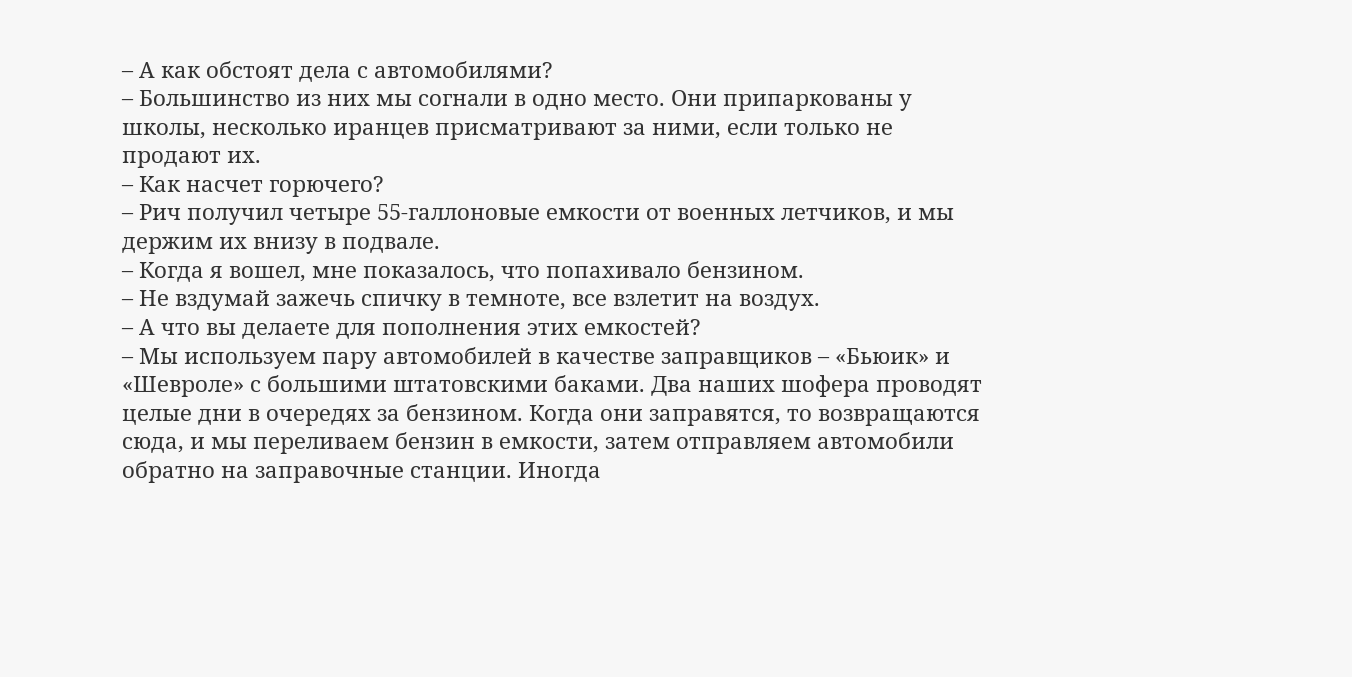– А как обстоят дела с автомобилями?
– Большинство из них мы согнали в одно место. Они припаркованы у школы, несколько иранцев присматривают за ними, если только не продают их.
– Как насчет горючего?
– Рич получил четыре 55-галлоновые емкости от военных летчиков, и мы держим их внизу в подвале.
– Когда я вошел, мне показалось, что попахивало бензином.
– Не вздумай зажечь спичку в темноте, все взлетит на воздух.
– А что вы делаете для пополнения этих емкостей?
– Мы используем пару автомобилей в качестве заправщиков – «Бьюик» и «Шевроле» с большими штатовскими баками. Два наших шофера проводят целые дни в очередях за бензином. Когда они заправятся, то возвращаются сюда, и мы переливаем бензин в емкости, затем отправляем автомобили обратно на заправочные станции. Иногда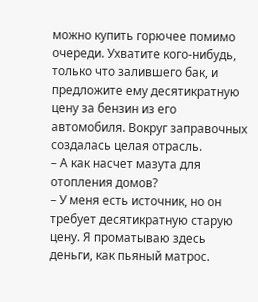можно купить горючее помимо очереди. Ухватите кого-нибудь, только что залившего бак, и предложите ему десятикратную цену за бензин из его автомобиля. Вокруг заправочных создалась целая отрасль.
– А как насчет мазута для отопления домов?
– У меня есть источник, но он требует десятикратную старую цену. Я проматываю здесь деньги, как пьяный матрос.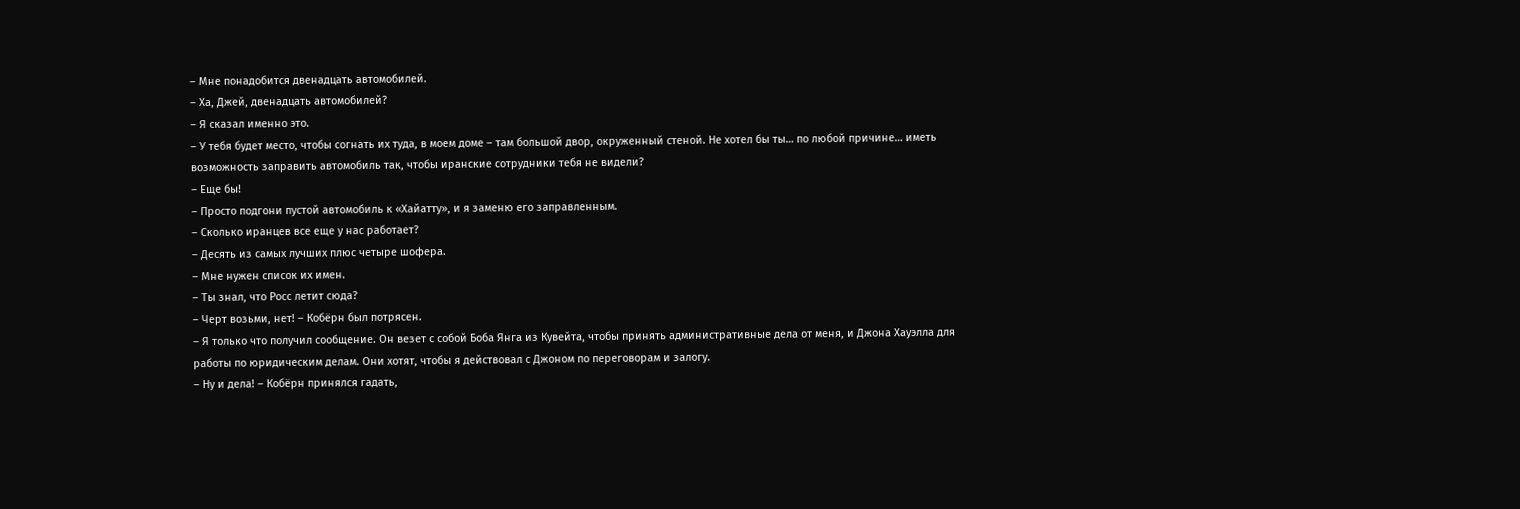– Мне понадобится двенадцать автомобилей.
– Ха, Джей, двенадцать автомобилей?
– Я сказал именно это.
– У тебя будет место, чтобы согнать их туда, в моем доме – там большой двор, окруженный стеной. Не хотел бы ты… по любой причине… иметь возможность заправить автомобиль так, чтобы иранские сотрудники тебя не видели?
– Еще бы!
– Просто подгони пустой автомобиль к «Хайатту», и я заменю его заправленным.
– Сколько иранцев все еще у нас работает?
– Десять из самых лучших плюс четыре шофера.
– Мне нужен список их имен.
– Ты знал, что Росс летит сюда?
– Черт возьми, нет! – Кобёрн был потрясен.
– Я только что получил сообщение. Он везет с собой Боба Янга из Кувейта, чтобы принять административные дела от меня, и Джона Хауэлла для работы по юридическим делам. Они хотят, чтобы я действовал с Джоном по переговорам и залогу.
– Ну и дела! – Кобёрн принялся гадать,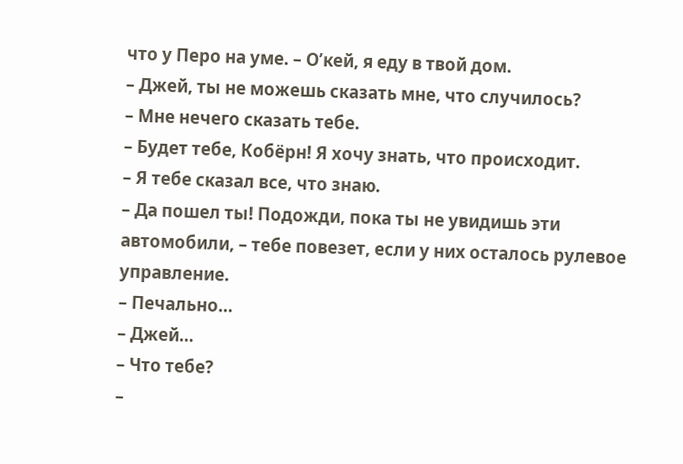что у Перо на уме. – О’кей, я еду в твой дом.
– Джей, ты не можешь сказать мне, что случилось?
– Мне нечего сказать тебе.
– Будет тебе, Кобёрн! Я хочу знать, что происходит.
– Я тебе сказал все, что знаю.
– Да пошел ты! Подожди, пока ты не увидишь эти автомобили, – тебе повезет, если у них осталось рулевое управление.
– Печально…
– Джей…
– Что тебе?
–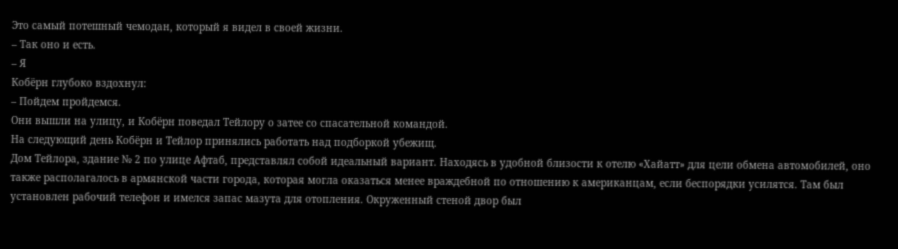Это самый потешный чемодан, который я видел в своей жизни.
– Так оно и есть.
– Я
Кобёрн глубоко вздохнул:
– Пойдем пройдемся.
Они вышли на улицу, и Кобёрн поведал Тейлору о затее со спасательной командой.
На следующий день Кобёрн и Тейлор принялись работать над подборкой убежищ.
Дом Тейлора, здание № 2 по улице Афтаб, представлял собой идеальный вариант. Находясь в удобной близости к отелю «Хайатт» для цели обмена автомобилей, оно также располагалось в армянской части города, которая могла оказаться менее враждебной по отношению к американцам, если беспорядки усилятся. Там был установлен рабочий телефон и имелся запас мазута для отопления. Окруженный стеной двор был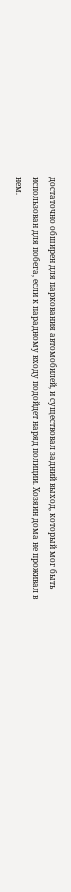достаточно обширен для паркования автомобилей, и существовал задний выход, который мог быть использован для побега, если к парадному входу подойдет наряд полиции. Хозяин дома не проживал в нем.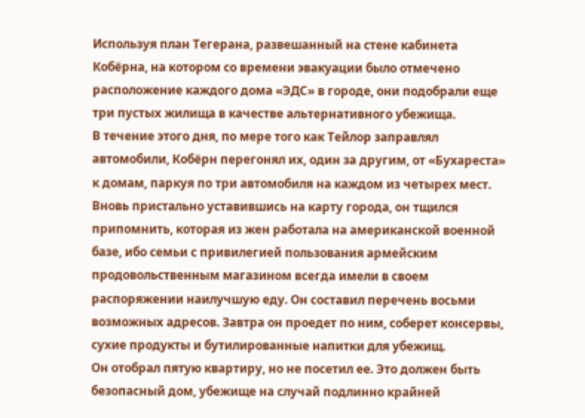Используя план Тегерана, развешанный на стене кабинета Кобёрна, на котором со времени эвакуации было отмечено расположение каждого дома «ЭДС» в городе, они подобрали еще три пустых жилища в качестве альтернативного убежища.
В течение этого дня, по мере того как Тейлор заправлял автомобили, Кобёрн перегонял их, один за другим, от «Бухареста» к домам, паркуя по три автомобиля на каждом из четырех мест. Вновь пристально уставившись на карту города, он тщился припомнить, которая из жен работала на американской военной базе, ибо семьи с привилегией пользования армейским продовольственным магазином всегда имели в своем распоряжении наилучшую еду. Он составил перечень восьми возможных адресов. Завтра он проедет по ним, соберет консервы, сухие продукты и бутилированные напитки для убежищ.
Он отобрал пятую квартиру, но не посетил ее. Это должен быть безопасный дом, убежище на случай подлинно крайней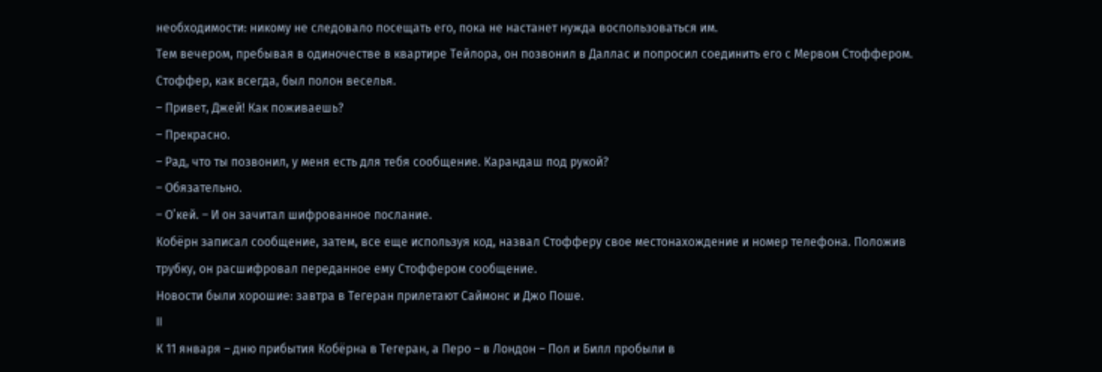необходимости: никому не следовало посещать его, пока не настанет нужда воспользоваться им.
Тем вечером, пребывая в одиночестве в квартире Тейлора, он позвонил в Даллас и попросил соединить его с Мервом Стоффером.
Стоффер, как всегда, был полон веселья.
– Привет, Джей! Как поживаешь?
– Прекрасно.
– Рад, что ты позвонил, у меня есть для тебя сообщение. Карандаш под рукой?
– Обязательно.
– О’кей. – И он зачитал шифрованное послание.
Кобёрн записал сообщение, затем, все еще используя код, назвал Стофферу свое местонахождение и номер телефона. Положив трубку, он расшифровал переданное ему Стоффером сообщение.
Новости были хорошие: завтра в Тегеран прилетают Саймонс и Джо Поше.
II
К 11 января – дню прибытия Кобёрна в Тегеран, а Перо – в Лондон – Пол и Билл пробыли в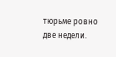тюрьме ровно две недели.